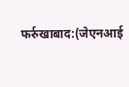फर्रुखाबाद:(जेएनआई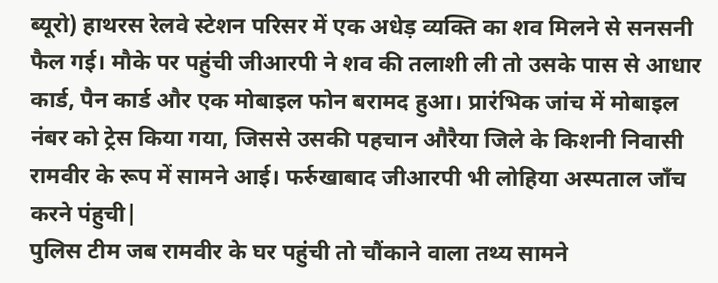ब्यूरो) हाथरस रेलवे स्टेशन परिसर में एक अधेड़ व्यक्ति का शव मिलने से सनसनी फैल गई। मौके पर पहुंची जीआरपी ने शव की तलाशी ली तो उसके पास से आधार कार्ड, पैन कार्ड और एक मोबाइल फोन बरामद हुआ। प्रारंभिक जांच में मोबाइल नंबर को ट्रेस किया गया, जिससे उसकी पहचान औरैया जिले के किशनी निवासी रामवीर के रूप में सामने आई। फर्रुखाबाद जीआरपी भी लोहिया अस्पताल जाँच करने पंहुची|
पुलिस टीम जब रामवीर के घर पहुंची तो चौंकाने वाला तथ्य सामने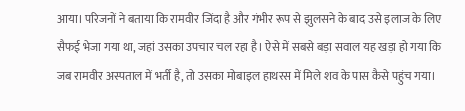आया। परिजनों ने बताया कि रामवीर जिंदा है और गंभीर रूप से झुलसने के बाद उसे इलाज के लिए सैफई भेजा गया था, जहां उसका उपचार चल रहा है। ऐसे में सबसे बड़ा सवाल यह खड़ा हो गया कि जब रामवीर अस्पताल में भर्ती है, तो उसका मोबाइल हाथरस में मिले शव के पास कैसे पहुंच गया।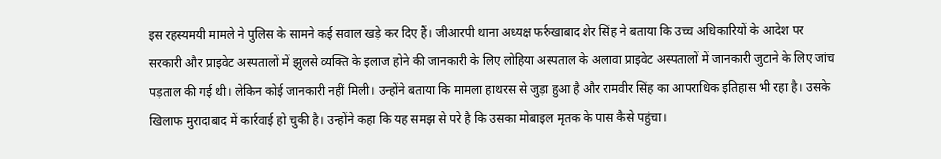इस रहस्यमयी मामले ने पुलिस के सामने कई सवाल खड़े कर दिए हैं। जीआरपी थाना अध्यक्ष फर्रुखाबाद शेर सिंह ने बताया कि उच्च अधिकारियों के आदेश पर सरकारी और प्राइवेट अस्पतालों में झुलसे व्यक्ति के इलाज होने की जानकारी के लिए लोहिया अस्पताल के अलावा प्राइवेट अस्पतालों में जानकारी जुटाने के लिए जांच पड़ताल की गई थी। लेकिन कोई जानकारी नहीं मिली। उन्होंने बताया कि मामला हाथरस से जुड़ा हुआ है और रामवीर सिंह का आपराधिक इतिहास भी रहा है। उसके खिलाफ मुरादाबाद में कार्रवाई हो चुकी है। उन्होंने कहा कि यह समझ से परे है कि उसका मोबाइल मृतक के पास कैसे पहुंचा।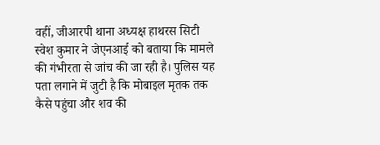वहीं, जीआरपी थाना अध्यक्ष हाथरस सिटी स्वेश कुमार ने जेएनआई को बताया कि मामले की गंभीरता से जांच की जा रही है। पुलिस यह पता लगाने में जुटी है कि मोबाइल मृतक तक कैसे पहुंचा और शव की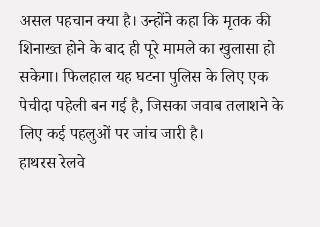असल पहचान क्या है। उन्होंने कहा कि मृतक की शिनाख्त होने के बाद ही पूरे मामले का खुलासा हो सकेगा। फिलहाल यह घटना पुलिस के लिए एक पेचीदा पहेली बन गई है, जिसका जवाब तलाशने के लिए कई पहलुओं पर जांच जारी है।
हाथरस रेलवे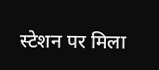स्टेशन पर मिला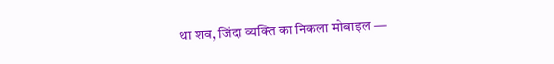था शव, जिंदा व्यक्ति का निकला मोबाइल —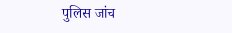पुलिस जांच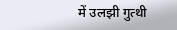में उलझी गुत्थी